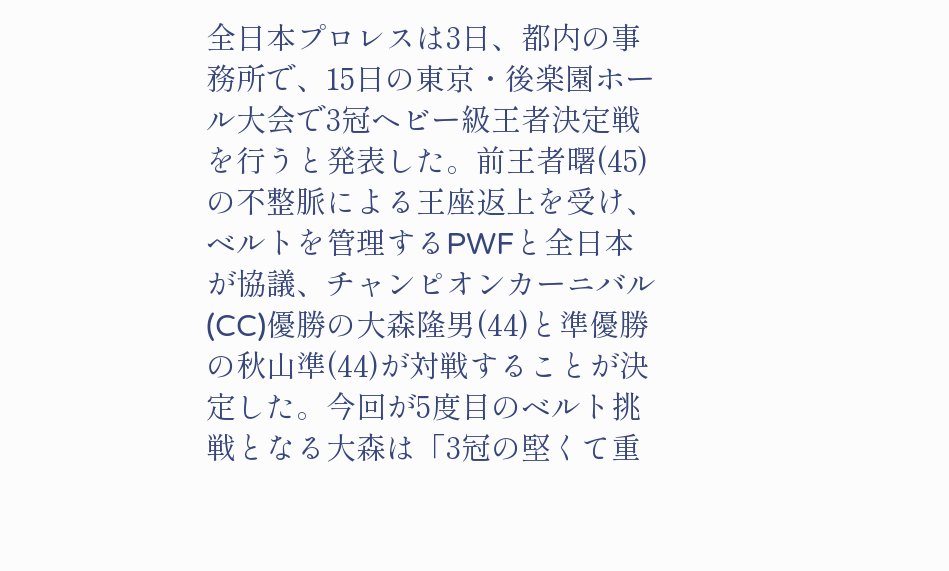全日本プロレスは3日、都内の事務所で、15日の東京・後楽園ホール大会で3冠ヘビー級王者決定戦を行うと発表した。前王者曙(45)の不整脈による王座返上を受け、ベルトを管理するPWFと全日本が協議、チャンピオンカーニバル(CC)優勝の大森隆男(44)と準優勝の秋山準(44)が対戦することが決定した。今回が5度目のベルト挑戦となる大森は「3冠の堅くて重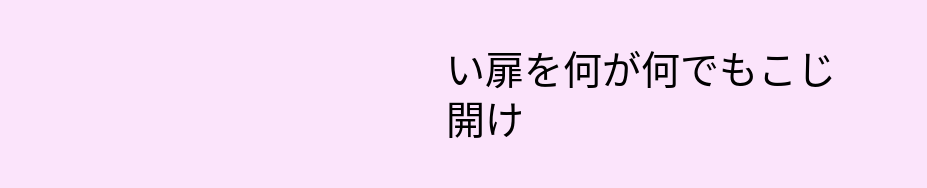い扉を何が何でもこじ開け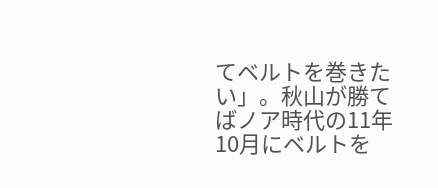てベルトを巻きたい」。秋山が勝てばノア時代の11年10月にベルトを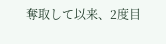奪取して以来、2度目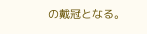の戴冠となる。